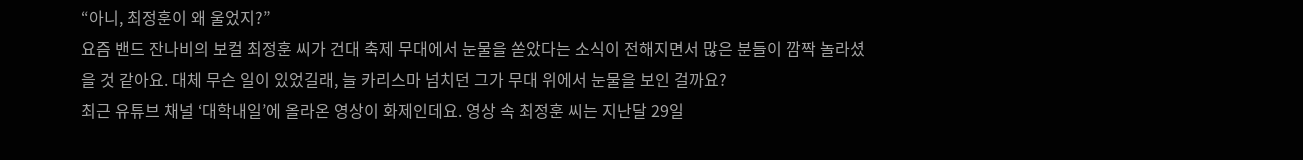“아니, 최정훈이 왜 울었지?”
요즘 밴드 잔나비의 보컬 최정훈 씨가 건대 축제 무대에서 눈물을 쏟았다는 소식이 전해지면서 많은 분들이 깜짝 놀라셨을 것 같아요. 대체 무슨 일이 있었길래, 늘 카리스마 넘치던 그가 무대 위에서 눈물을 보인 걸까요?
최근 유튜브 채널 ‘대학내일’에 올라온 영상이 화제인데요. 영상 속 최정훈 씨는 지난달 29일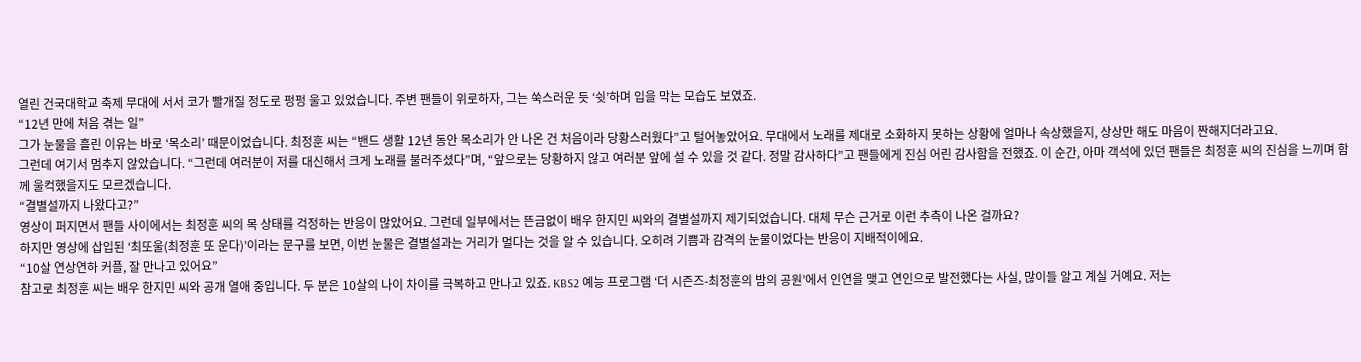열린 건국대학교 축제 무대에 서서 코가 빨개질 정도로 펑펑 울고 있었습니다. 주변 팬들이 위로하자, 그는 쑥스러운 듯 ‘쉿’하며 입을 막는 모습도 보였죠.
“12년 만에 처음 겪는 일”
그가 눈물을 흘린 이유는 바로 ‘목소리’ 때문이었습니다. 최정훈 씨는 “밴드 생활 12년 동안 목소리가 안 나온 건 처음이라 당황스러웠다”고 털어놓았어요. 무대에서 노래를 제대로 소화하지 못하는 상황에 얼마나 속상했을지, 상상만 해도 마음이 짠해지더라고요.
그런데 여기서 멈추지 않았습니다. “그런데 여러분이 저를 대신해서 크게 노래를 불러주셨다”며, “앞으로는 당황하지 않고 여러분 앞에 설 수 있을 것 같다. 정말 감사하다”고 팬들에게 진심 어린 감사함을 전했죠. 이 순간, 아마 객석에 있던 팬들은 최정훈 씨의 진심을 느끼며 함께 울컥했을지도 모르겠습니다.
“결별설까지 나왔다고?”
영상이 퍼지면서 팬들 사이에서는 최정훈 씨의 목 상태를 걱정하는 반응이 많았어요. 그런데 일부에서는 뜬금없이 배우 한지민 씨와의 결별설까지 제기되었습니다. 대체 무슨 근거로 이런 추측이 나온 걸까요?
하지만 영상에 삽입된 ‘최또울(최정훈 또 운다)’이라는 문구를 보면, 이번 눈물은 결별설과는 거리가 멀다는 것을 알 수 있습니다. 오히려 기쁨과 감격의 눈물이었다는 반응이 지배적이에요.
“10살 연상연하 커플, 잘 만나고 있어요”
참고로 최정훈 씨는 배우 한지민 씨와 공개 열애 중입니다. 두 분은 10살의 나이 차이를 극복하고 만나고 있죠. KBS2 예능 프로그램 ‘더 시즌즈-최정훈의 밤의 공원’에서 인연을 맺고 연인으로 발전했다는 사실, 많이들 알고 계실 거예요. 저는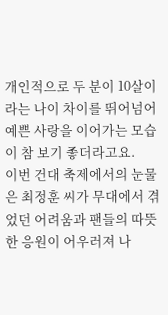개인적으로 두 분이 10살이라는 나이 차이를 뛰어넘어 예쁜 사랑을 이어가는 모습이 참 보기 좋더라고요.
이번 건대 축제에서의 눈물은 최정훈 씨가 무대에서 겪었던 어려움과 팬들의 따뜻한 응원이 어우러져 나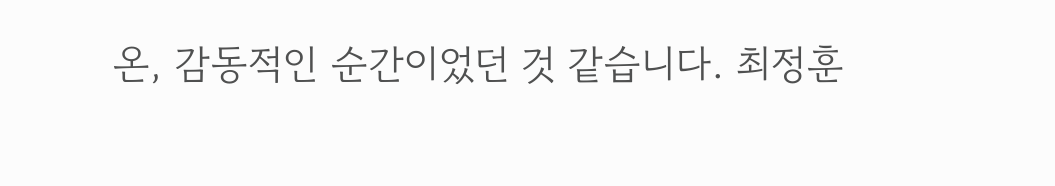온, 감동적인 순간이었던 것 같습니다. 최정훈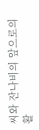씨와 잔나비의 앞으로의 활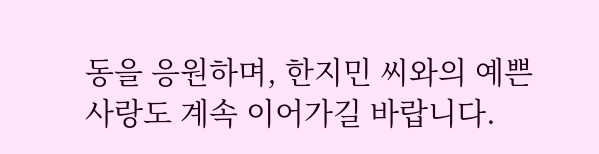동을 응원하며, 한지민 씨와의 예쁜 사랑도 계속 이어가길 바랍니다.